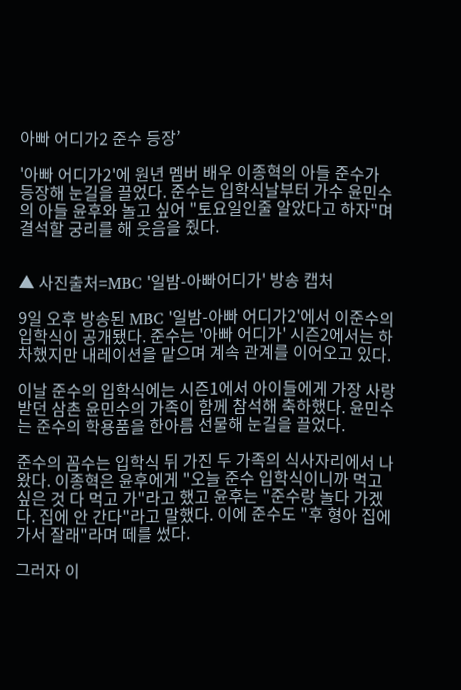아빠 어디가2 준수 등장’

'아빠 어디가2'에 원년 멤버 배우 이종혁의 아들 준수가 등장해 눈길을 끌었다. 준수는 입학식날부터 가수 윤민수의 아들 윤후와 놀고 싶어 "토요일인줄 알았다고 하자"며 결석할 궁리를 해 웃음을 줬다.


▲ 사진출처=MBC '일밤-아빠어디가' 방송 캡처

9일 오후 방송된 MBC '일밤-아빠 어디가2'에서 이준수의 입학식이 공개됐다. 준수는 '아빠 어디가' 시즌2에서는 하차했지만 내레이션을 맡으며 계속 관계를 이어오고 있다.

이날 준수의 입학식에는 시즌1에서 아이들에게 가장 사랑받던 삼촌 윤민수의 가족이 함께 참석해 축하했다. 윤민수는 준수의 학용품을 한아름 선물해 눈길을 끌었다.

준수의 꼼수는 입학식 뒤 가진 두 가족의 식사자리에서 나왔다. 이종혁은 윤후에게 "오늘 준수 입학식이니까 먹고 싶은 것 다 먹고 가"라고 했고 윤후는 "준수랑 놀다 가겠다. 집에 안 간다"라고 말했다. 이에 준수도 "후 형아 집에 가서 잘래"라며 떼를 썼다.

그러자 이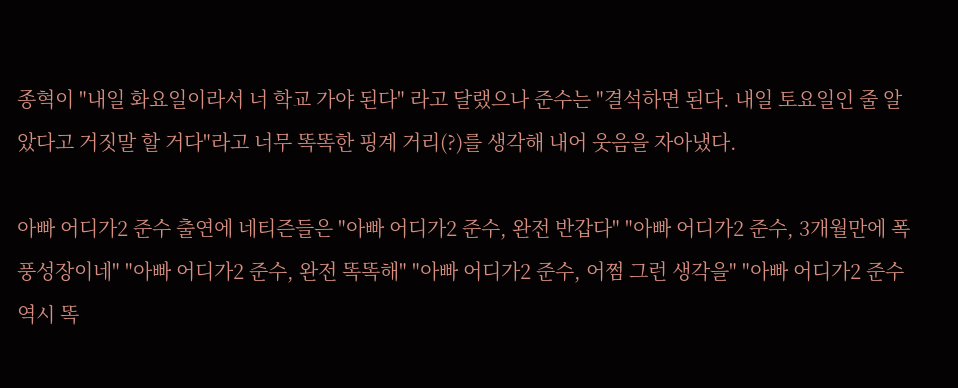종혁이 "내일 화요일이라서 너 학교 가야 된다" 라고 달랬으나 준수는 "결석하면 된다. 내일 토요일인 줄 알았다고 거짓말 할 거다"라고 너무 똑똑한 핑계 거리(?)를 생각해 내어 웃음을 자아냈다.

아빠 어디가2 준수 출연에 네티즌들은 "아빠 어디가2 준수, 완전 반갑다" "아빠 어디가2 준수, 3개월만에 폭풍성장이네" "아빠 어디가2 준수, 완전 똑똑해" "아빠 어디가2 준수, 어쩜 그런 생각을" "아빠 어디가2 준수 역시 똑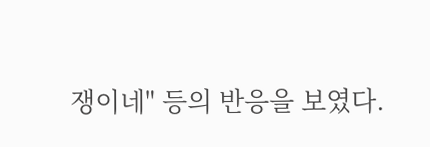쟁이네" 등의 반응을 보였다.